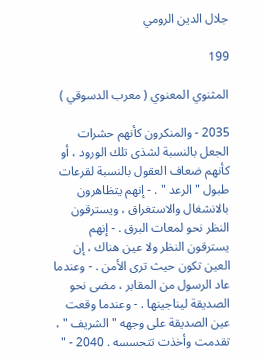جلال الدين الرومي

199

المثنوي المعنوي ( معرب الدسوقي )

2035 - والمنكرون كأنهم حشرات الجعل بالنسبة لشذى تلك الورود ، أو كأنهم ضعاف العقول بالنسبة لقرعات طبول " الرعد " . - إنهم يتظاهرون بالانشغال والاستغراق ، ويسترقون النظر نحو لمعات البرق . - إنهم يسترقون النظر ولا عين هناك ، إن العين تكون حيث ترى الأمن . - وعندما عاد الرسول من المقابر ، مضى نحو الصديقة ليناجينها . - وعندما وقعت عين الصديقة على وجهه " الشريف " ، تقدمت وأخذت تتحسسه . 2040 - "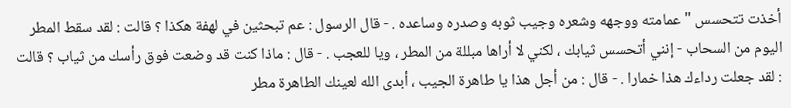أخذت تتحسس " عمامته ووجهه وشعره وجيب ثوبه وصدره وساعده . - قال الرسول : عم تبحثين في لهفة هكذا ؟ قالت : لقد سقط المطر اليوم من السحاب - إنني أتحسس ثيابك ، لكني لا أراها مبللة من المطر ، ويا للعجب . - قال : ماذا كنت قد وضعت فوق رأسك من ثياب ؟ قالت : لقد جعلت رداءك هذا خمارا . - قال : من أجل هذا يا طاهرة الجيب ، أبدى الله لعينك الطاهرة مطر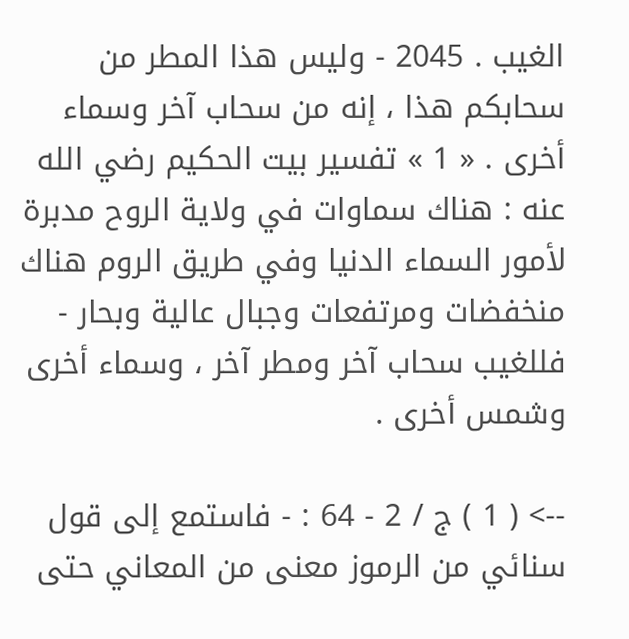الغيب . 2045 - وليس هذا المطر من سحابكم هذا ، إنه من سحاب آخر وسماء أخرى . « 1 » تفسير بيت الحكيم رضي الله عنه : هناك سماوات في ولاية الروح مدبرة لأمور السماء الدنيا وفي طريق الروم هناك منخفضات ومرتفعات وجبال عالية وبحار - فللغيب سحاب آخر ومطر آخر ، وسماء أخرى وشمس أخرى .

--> ( 1 ) ج / 2 - 64 : - فاستمع إلى قول سنائي من الرموز معنى من المعاني حتى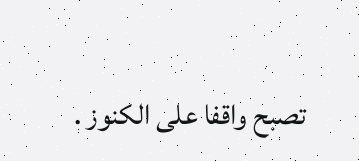تصبح واقفا على الكنوز .